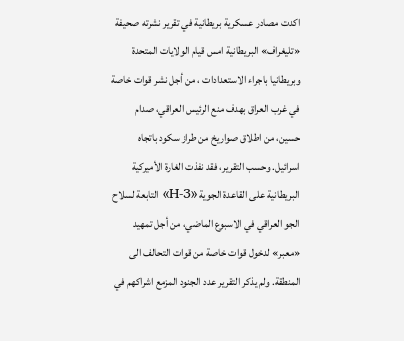اكدت مصادر عسكرية بريطانية في تقرير نشرته صحيفة «تليغراف» البريطانية امس قيام الولايات المتحدة وبريطانيا باجراء الاستعدادات ، من أجل نشر قوات خاصة في غرب العراق بهدف منع الرئيس العراقي، صدام حسين، من اطلاق صواريخ من طراز سكود باتجاه اسرائيل. وحسب التقرير، فقد نفذت الغارة الأميركية البريطانية على القاعدة الجوية «H-3» التابعة لسلاح الجو العراقي في الاسبوع الماضي، من أجل تمهيد «معبر» لدخول قوات خاصة من قوات التحالف الى المنطقة. ولم يذكر التقرير عدد الجنود المزمع اشراكهم في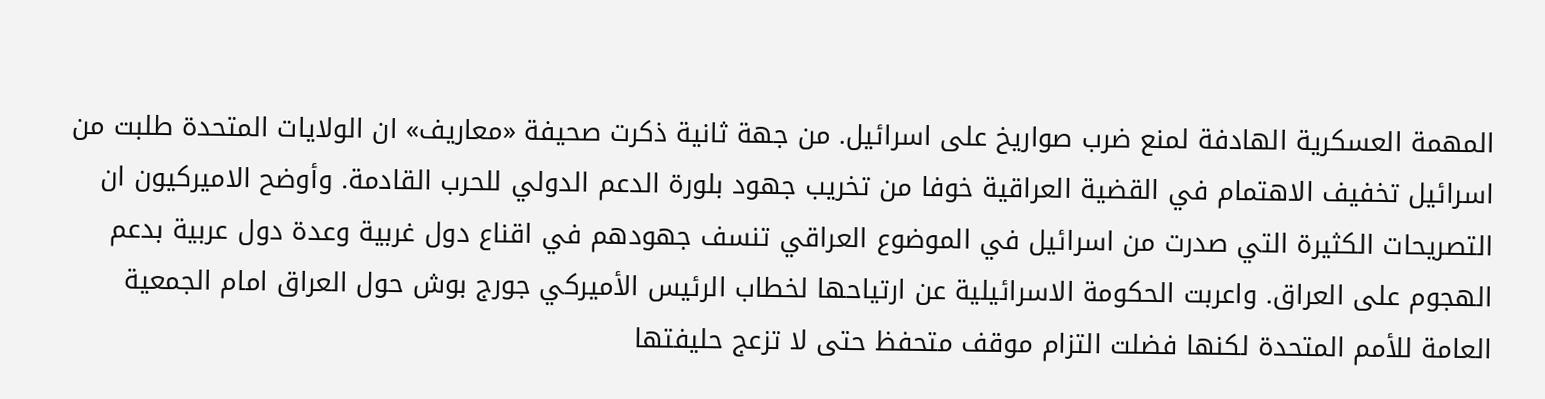المهمة العسكرية الهادفة لمنع ضرب صواريخ على اسرائيل. من جهة ثانية ذكرت صحيفة «معاريف» ان الولايات المتحدة طلبت من اسرائيل تخفيف الاهتمام في القضية العراقية خوفا من تخريب جهود بلورة الدعم الدولي للحرب القادمة. وأوضح الاميركيون ان التصريحات الكثيرة التي صدرت من اسرائيل في الموضوع العراقي تنسف جهودهم في اقناع دول غربية وعدة دول عربية بدعم الهجوم على العراق. واعربت الحكومة الاسرائيلية عن ارتياحها لخطاب الرئيس الأميركي جورج بوش حول العراق امام الجمعية العامة للأمم المتحدة لكنها فضلت التزام موقف متحفظ حتى لا تزعج حليفتها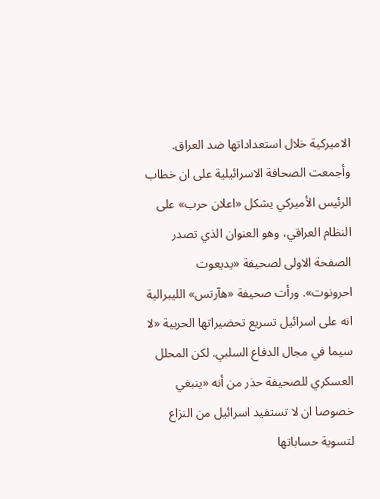الاميركية خلال استعداداتها ضد العراق. وأجمعت الصحافة الاسرائيلية على ان خطاب الرئيس الأميركي يشكل «اعلان حرب» على النظام العراقي، وهو العنوان الذي تصدر الصفحة الاولى لصحيفة «يديعوت احرونوت». ورأت صحيفة «هآرتس» الليبرالية انه على اسرائيل تسريع تحضيراتها الحربية «لا سيما في مجال الدفاع السلبي. لكن المحلل العسكري للصحيفة حذر من أنه «ينبغي خصوصا ان لا تستفيد اسرائيل من النزاع لتسوية حساباتها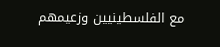مع الفلسطينيين وزعيمهم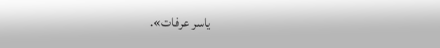ياسر عرفات».